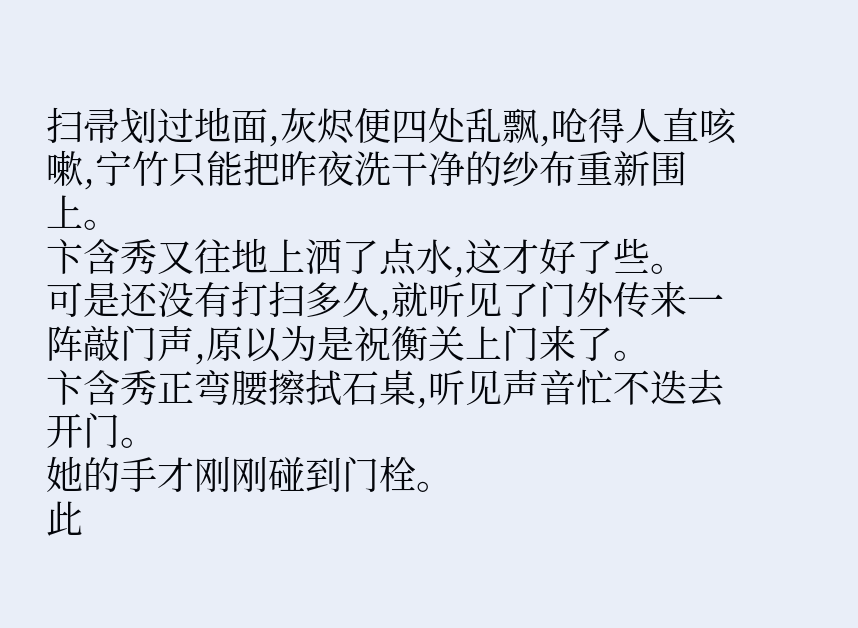扫帚划过地面,灰烬便四处乱飘,呛得人直咳嗽,宁竹只能把昨夜洗干净的纱布重新围上。
卞含秀又往地上洒了点水,这才好了些。
可是还没有打扫多久,就听见了门外传来一阵敲门声,原以为是祝衡关上门来了。
卞含秀正弯腰擦拭石桌,听见声音忙不迭去开门。
她的手才刚刚碰到门栓。
此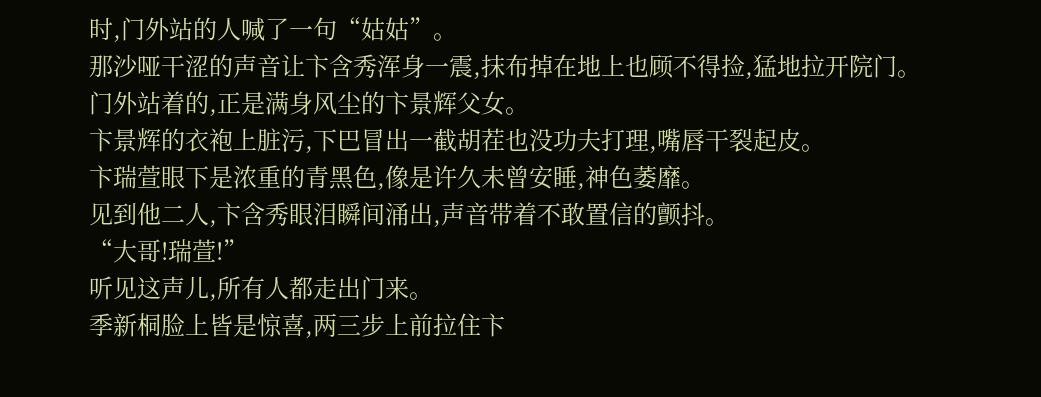时,门外站的人喊了一句“姑姑”。
那沙哑干涩的声音让卞含秀浑身一震,抹布掉在地上也顾不得捡,猛地拉开院门。
门外站着的,正是满身风尘的卞景辉父女。
卞景辉的衣袍上脏污,下巴冒出一截胡茬也没功夫打理,嘴唇干裂起皮。
卞瑞萱眼下是浓重的青黑色,像是许久未曾安睡,神色萎靡。
见到他二人,卞含秀眼泪瞬间涌出,声音带着不敢置信的颤抖。
“大哥!瑞萱!”
听见这声儿,所有人都走出门来。
季新桐脸上皆是惊喜,两三步上前拉住卞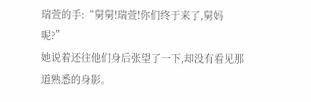瑞萱的手:“舅舅!瑞萱!你们终于来了,舅妈呢?”
她说着还往他们身后张望了一下,却没有看见那道熟悉的身影。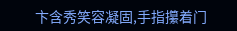卞含秀笑容凝固,手指攥着门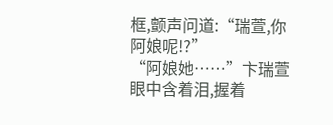框,颤声问道:“瑞萱,你阿娘呢!?”
“阿娘她……”卞瑞萱眼中含着泪,握着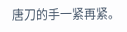唐刀的手一紧再紧。